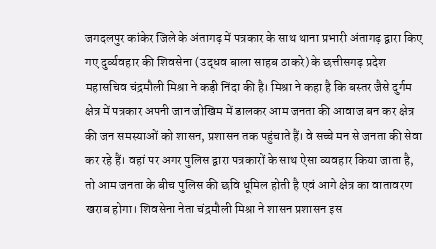जगदलपुर कांकेर जिले के अंतागढ़ में पत्रकार के साथ थाना प्रभारी अंतागढ़ द्वारा किए गए दुर्व्यवहार की शिवसेना (उद्धव बाला साहब ठाकरे) के छत्तीसगढ़ प्रदेश महासचिव चंद्रमौली मिश्रा ने कड़ी निंदा की है। मिश्रा ने कहा है कि बस्तर जैसे दुर्गम क्षेत्र में पत्रकार अपनी जान जोखिम में डालकर आम जनता की आवाज बन कर क्षेत्र की जन समस्याओं को शासन, प्रशासन तक पहुंचाते हैं। वे सच्चे मन से जनता की सेवा कर रहे हैं। वहां पर अगर पुलिस द्वारा पत्रकारों के साथ ऐसा व्यवहार किया जाता है, तो आम जनता के बीच पुलिस की छवि धूमिल होती है एवं आगे क्षेत्र का वातावरण खराब होगा। शिवसेना नेता चंद्रमौली मिश्रा ने शासन प्रशासन इस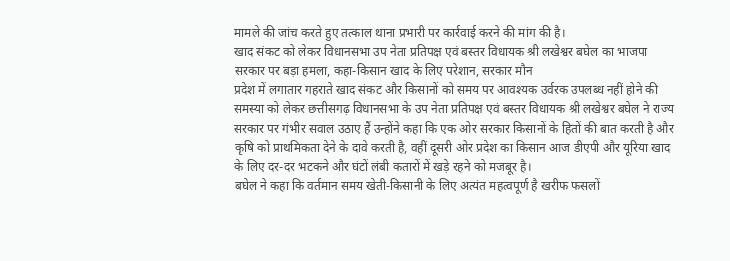मामले की जांच करते हुए तत्काल थाना प्रभारी पर कार्रवाई करने की मांग की है।
खाद संकट को लेकर विधानसभा उप नेता प्रतिपक्ष एवं बस्तर विधायक श्री लखेश्वर बघेल का भाजपा सरकार पर बड़ा हमला, कहा-किसान खाद के लिए परेशान, सरकार मौन
प्रदेश में लगातार गहराते खाद संकट और किसानों को समय पर आवश्यक उर्वरक उपलब्ध नहीं होने की समस्या को लेकर छत्तीसगढ़ विधानसभा के उप नेता प्रतिपक्ष एवं बस्तर विधायक श्री लखेश्वर बघेल ने राज्य सरकार पर गंभीर सवाल उठाए हैं उन्होंने कहा कि एक ओर सरकार किसानों के हितों की बात करती है और कृषि को प्राथमिकता देने के दावे करती है, वहीं दूसरी ओर प्रदेश का किसान आज डीएपी और यूरिया खाद के लिए दर-दर भटकने और घंटों लंबी कतारों में खड़े रहने को मजबूर है।
बघेल ने कहा कि वर्तमान समय खेती-किसानी के लिए अत्यंत महत्वपूर्ण है खरीफ फसलों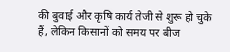की बुवाई और कृषि कार्य तेजी से शुरू हो चुके हैं, लेकिन किसानों को समय पर बीज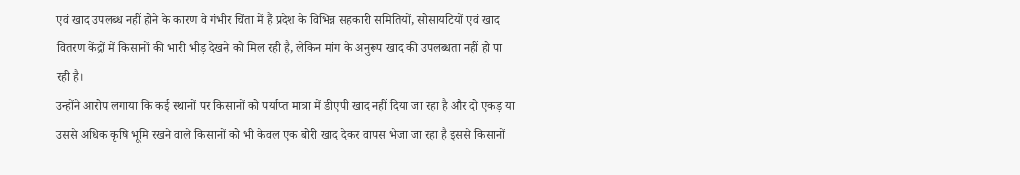एवं खाद उपलब्ध नहीं होने के कारण वे गंभीर चिंता में हैं प्रदेश के विभिन्न सहकारी समितियों, सोसायटियों एवं खाद वितरण केंद्रों में किसानों की भारी भीड़ देखने को मिल रही है, लेकिन मांग के अनुरूप खाद की उपलब्धता नहीं हो पा रही है।
उन्होंने आरोप लगाया कि कई स्थानों पर किसानों को पर्याप्त मात्रा में डीएपी खाद नहीं दिया जा रहा है और दो एकड़ या उससे अधिक कृषि भूमि रखने वाले किसानों को भी केवल एक बोरी खाद देकर वापस भेजा जा रहा है इससे किसानों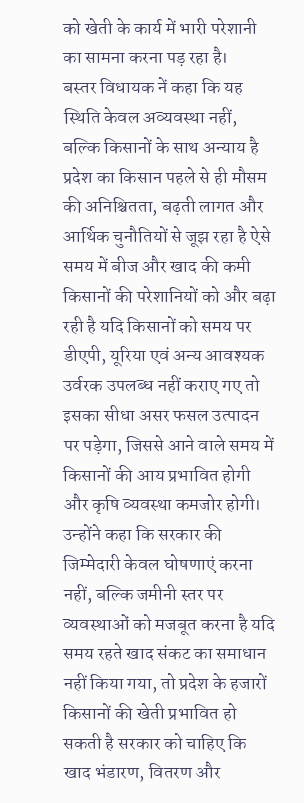को खेती के कार्य में भारी परेशानी का सामना करना पड़ रहा है।
बस्तर विधायक नें कहा कि यह स्थिति केवल अव्यवस्था नहीं, बल्कि किसानों के साथ अन्याय है प्रदेश का किसान पहले से ही मौसम की अनिश्चितता, बढ़ती लागत और आर्थिक चुनौतियों से जूझ रहा है ऐसे समय में बीज और खाद की कमी किसानों की परेशानियों को और बढ़ा रही है यदि किसानों को समय पर डीएपी, यूरिया एवं अन्य आवश्यक उर्वरक उपलब्ध नहीं कराए गए तो इसका सीधा असर फसल उत्पादन पर पड़ेगा, जिससे आने वाले समय में किसानों की आय प्रभावित होगी और कृषि व्यवस्था कमजोर होगी।
उन्होंने कहा कि सरकार की जिम्मेदारी केवल घोषणाएं करना नहीं, बल्कि जमीनी स्तर पर व्यवस्थाओं को मजबूत करना है यदि समय रहते खाद संकट का समाधान नहीं किया गया, तो प्रदेश के हजारों किसानों की खेती प्रभावित हो सकती है सरकार को चाहिए कि खाद भंडारण, वितरण और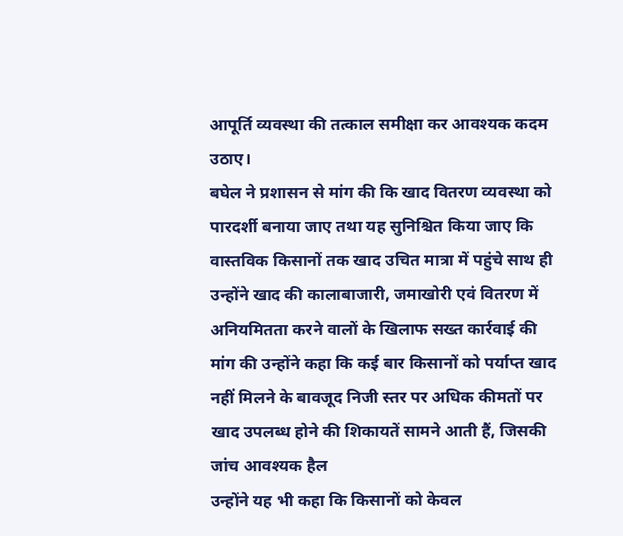आपूर्ति व्यवस्था की तत्काल समीक्षा कर आवश्यक कदम उठाए।
बघेल ने प्रशासन से मांग की कि खाद वितरण व्यवस्था को पारदर्शी बनाया जाए तथा यह सुनिश्चित किया जाए कि वास्तविक किसानों तक खाद उचित मात्रा में पहुंचे साथ ही उन्होंने खाद की कालाबाजारी, जमाखोरी एवं वितरण में अनियमितता करने वालों के खिलाफ सख्त कार्रवाई की मांग की उन्होंने कहा कि कई बार किसानों को पर्याप्त खाद नहीं मिलने के बावजूद निजी स्तर पर अधिक कीमतों पर खाद उपलब्ध होने की शिकायतें सामने आती हैं, जिसकी जांच आवश्यक हैल
उन्होंने यह भी कहा कि किसानों को केवल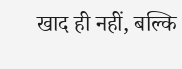खाद ही नहीं, बल्कि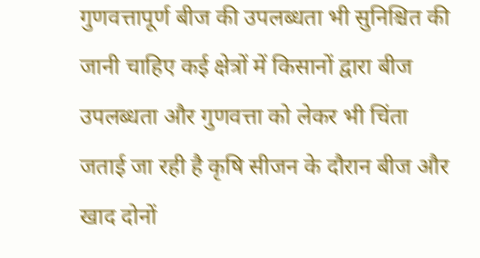गुणवत्तापूर्ण बीज की उपलब्धता भी सुनिश्चित की जानी चाहिए कई क्षेत्रों में किसानों द्वारा बीज उपलब्धता और गुणवत्ता को लेकर भी चिंता जताई जा रही है कृषि सीजन के दौरान बीज और खाद दोनों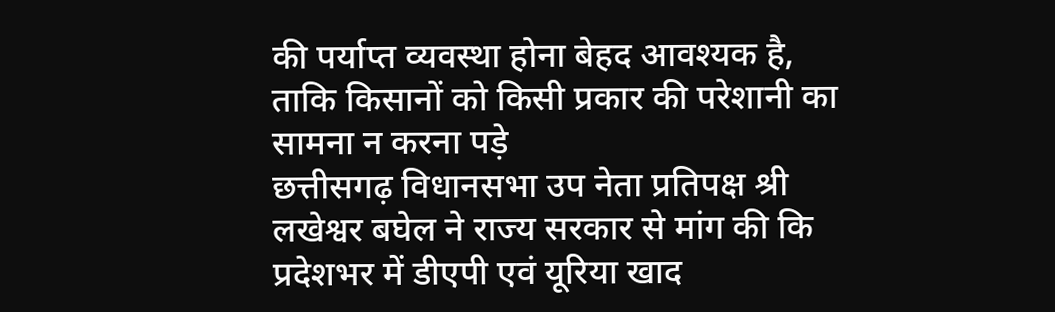की पर्याप्त व्यवस्था होना बेहद आवश्यक है, ताकि किसानों को किसी प्रकार की परेशानी का सामना न करना पड़े
छत्तीसगढ़ विधानसभा उप नेता प्रतिपक्ष श्री लखेश्वर बघेल ने राज्य सरकार से मांग की कि प्रदेशभर में डीएपी एवं यूरिया खाद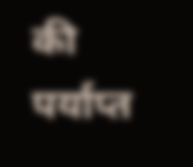की पर्याप्त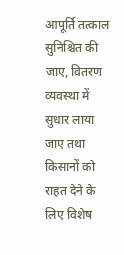आपूर्ति तत्काल सुनिश्चित की जाए, वितरण व्यवस्था में सुधार लाया जाए तथा किसानों को राहत देने के लिए विशेष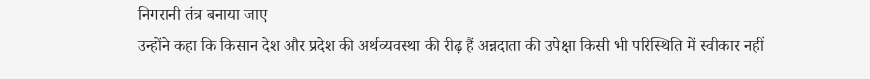निगरानी तंत्र बनाया जाए
उन्होंने कहा कि किसान देश और प्रदेश की अर्थव्यवस्था की रीढ़ हैं अन्नदाता की उपेक्षा किसी भी परिस्थिति में स्वीकार नहीं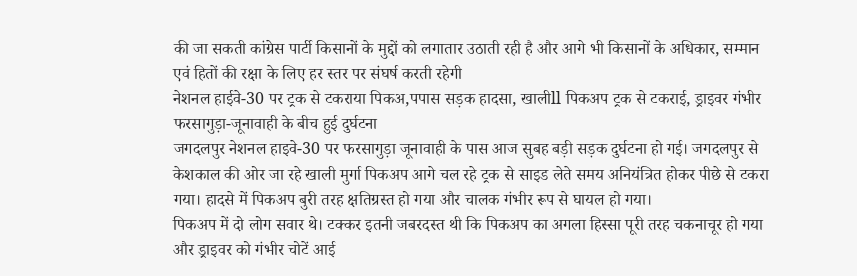की जा सकती कांग्रेस पार्टी किसानों के मुद्दों को लगातार उठाती रही है और आगे भी किसानों के अधिकार, सम्मान एवं हितों की रक्षा के लिए हर स्तर पर संघर्ष करती रहेगी
नेशनल हाईवे-30 पर ट्रक से टकराया पिकअ,पपास सड़क हादसा, खालीll पिकअप ट्रक से टकराई, ड्राइवर गंभीर
फरसागुड़ा-जूनावाही के बीच हुई दुर्घटना
जगदलपुर नेशनल हाइवे-30 पर फरसागुड़ा जूनावाही के पास आज सुबह बड़ी सड़क दुर्घटना हो गई। जगदलपुर से केशकाल की ओर जा रहे खाली मुर्गा पिकअप आगे चल रहे ट्रक से साइड लेते समय अनियंत्रित होकर पीछे से टकरा गया। हादसे में पिकअप बुरी तरह क्षतिग्रस्त हो गया और चालक गंभीर रूप से घायल हो गया।
पिकअप में दो लोग सवार थे। टक्कर इतनी जबरदस्त थी कि पिकअप का अगला हिस्सा पूरी तरह चकनाचूर हो गया और ड्राइवर को गंभीर चोटें आई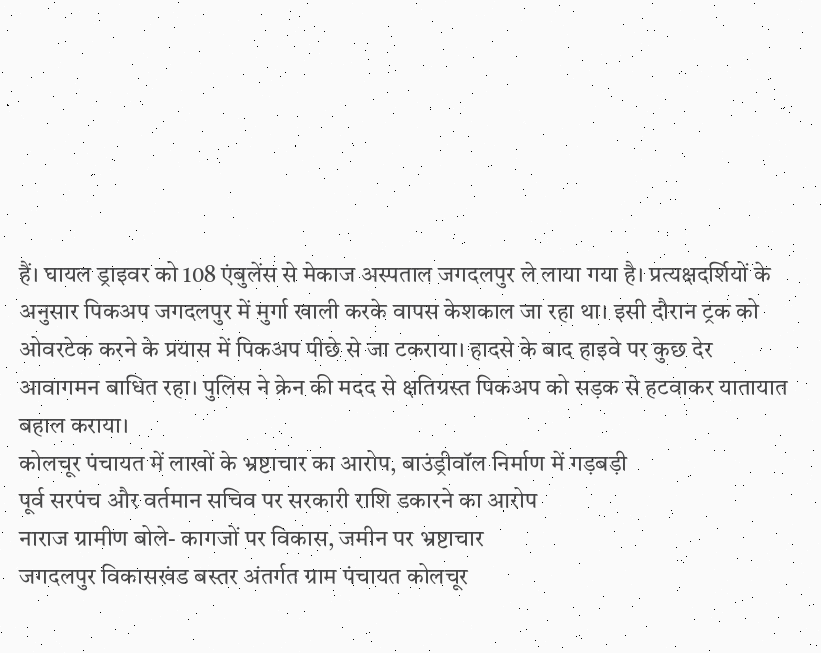हैं। घायल ड्राइवर को 108 एंबुलेंस से मेकाज अस्पताल जगदलपुर ले लाया गया है। प्रत्यक्षदर्शियों के अनुसार पिकअप जगदलपुर में मुर्गा खाली करके वापस केशकाल जा रहा था। इसी दौरान ट्रक को ओवरटेक करने के प्रयास में पिकअप पीछे से जा टकराया। हादसे के बाद हाइवे पर कुछ देर आवागमन बाधित रहा। पुलिस ने क्रेन की मदद से क्षतिग्रस्त पिकअप को सड़क से हटवाकर यातायात बहाल कराया।
कोलचूर पंचायत में लाखों के भ्रष्टाचार का आरोप, बाउंड्रीवॉल निर्माण में गड़बड़ी
पूर्व सरपंच और वर्तमान सचिव पर सरकारी राशि डकारने का आरोप
नाराज ग्रामीण बोले- कागजों पर विकास, जमीन पर भ्रष्टाचार
जगदलपुर विकासखंड बस्तर अंतर्गत ग्राम पंचायत कोलचूर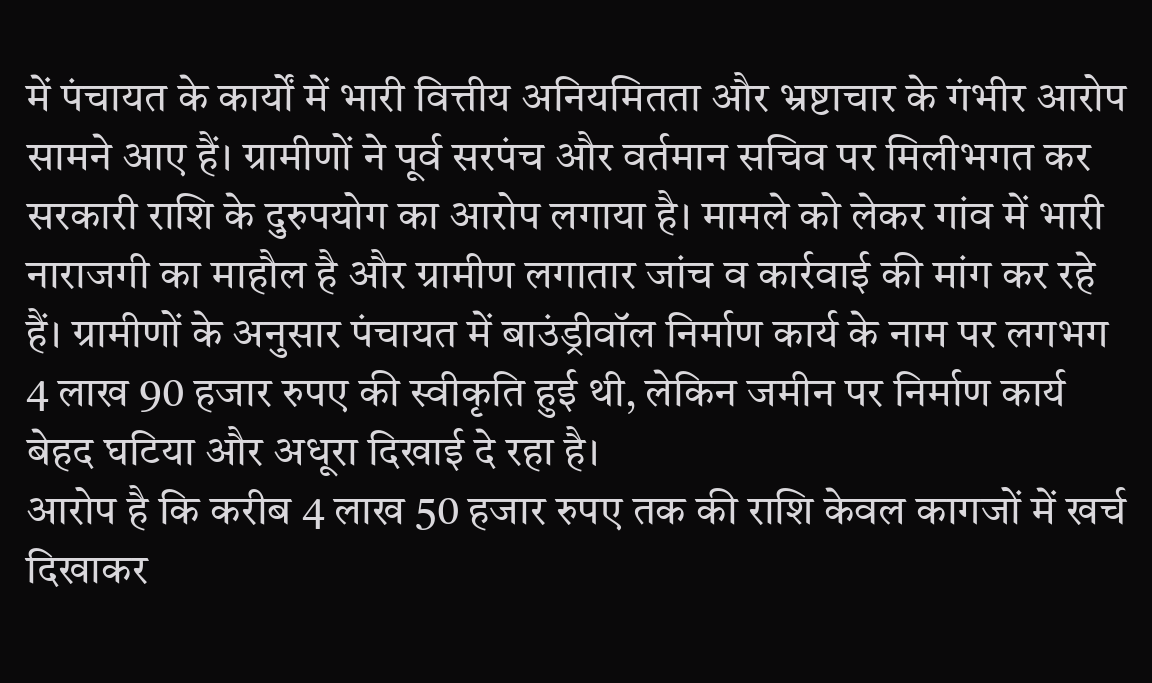में पंचायत के कार्यों में भारी वित्तीय अनियमितता और भ्रष्टाचार के गंभीर आरोप सामने आए हैं। ग्रामीणों ने पूर्व सरपंच और वर्तमान सचिव पर मिलीभगत कर सरकारी राशि के दुरुपयोग का आरोप लगाया है। मामले को लेकर गांव में भारी नाराजगी का माहौल है और ग्रामीण लगातार जांच व कार्रवाई की मांग कर रहे हैं। ग्रामीणों के अनुसार पंचायत में बाउंड्रीवॉल निर्माण कार्य के नाम पर लगभग 4 लाख 90 हजार रुपए की स्वीकृति हुई थी, लेकिन जमीन पर निर्माण कार्य बेहद घटिया और अधूरा दिखाई दे रहा है।
आरोप है कि करीब 4 लाख 50 हजार रुपए तक की राशि केवल कागजों में खर्च दिखाकर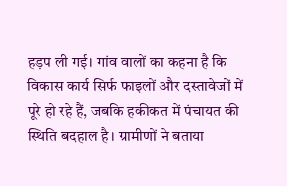हड़प ली गई। गांव वालों का कहना है कि विकास कार्य सिर्फ फाइलों और दस्तावेजों में पूरे हो रहे हैं, जबकि हकीकत में पंचायत की स्थिति बदहाल है। ग्रामीणों ने बताया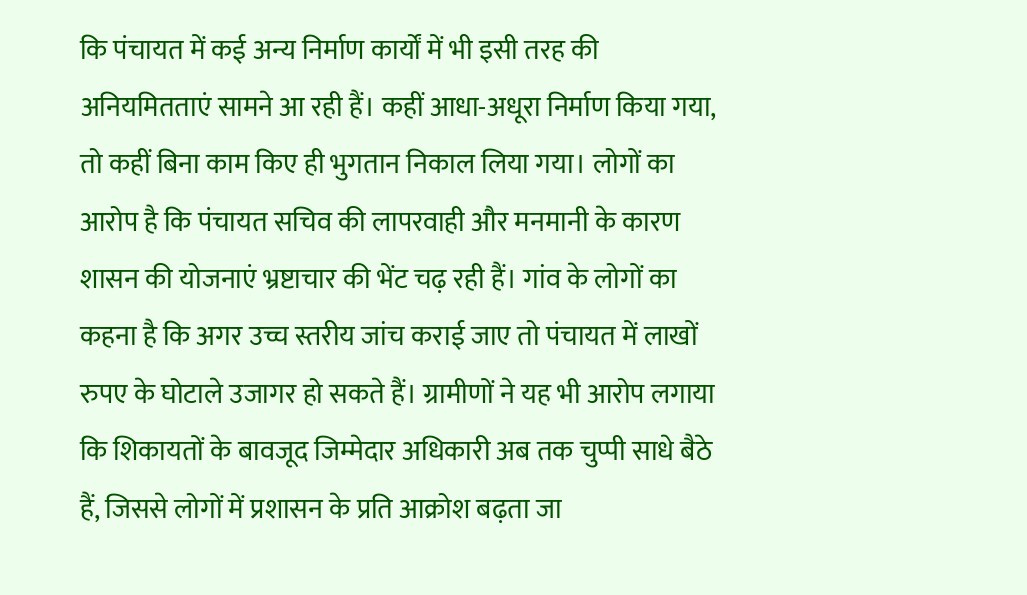कि पंचायत में कई अन्य निर्माण कार्यों में भी इसी तरह की अनियमितताएं सामने आ रही हैं। कहीं आधा-अधूरा निर्माण किया गया, तो कहीं बिना काम किए ही भुगतान निकाल लिया गया। लोगों का आरोप है कि पंचायत सचिव की लापरवाही और मनमानी के कारण शासन की योजनाएं भ्रष्टाचार की भेंट चढ़ रही हैं। गांव के लोगों का कहना है कि अगर उच्च स्तरीय जांच कराई जाए तो पंचायत में लाखों रुपए के घोटाले उजागर हो सकते हैं। ग्रामीणों ने यह भी आरोप लगाया कि शिकायतों के बावजूद जिम्मेदार अधिकारी अब तक चुप्पी साधे बैठे हैं, जिससे लोगों में प्रशासन के प्रति आक्रोश बढ़ता जा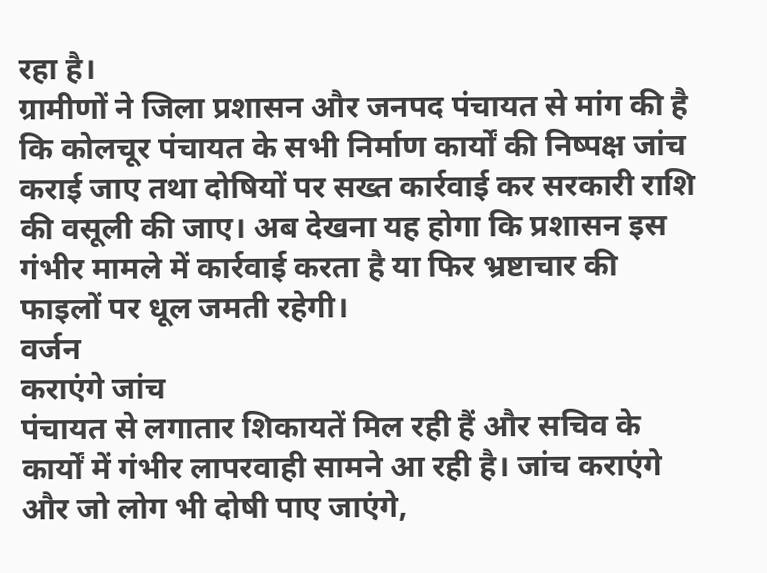रहा है।
ग्रामीणों ने जिला प्रशासन और जनपद पंचायत से मांग की है कि कोलचूर पंचायत के सभी निर्माण कार्यों की निष्पक्ष जांच कराई जाए तथा दोषियों पर सख्त कार्रवाई कर सरकारी राशि की वसूली की जाए। अब देखना यह होगा कि प्रशासन इस गंभीर मामले में कार्रवाई करता है या फिर भ्रष्टाचार की फाइलों पर धूल जमती रहेगी।
वर्जन
कराएंगे जांच
पंचायत से लगातार शिकायतें मिल रही हैं और सचिव के कार्यों में गंभीर लापरवाही सामने आ रही है। जांच कराएंगे और जो लोग भी दोषी पाए जाएंगे,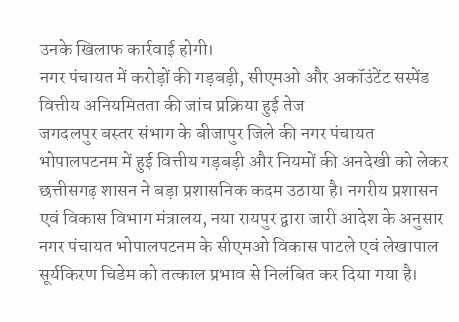उनके खिलाफ कार्रवाई होगी।
नगर पंचायत में करोड़ों की गड़बड़ी, सीएमओ और अकॉउंटेंट सस्पेंड
वित्तीय अनियमितता की जांच प्रक्रिया हुई तेज
जगदलपुर बस्तर संभाग के बीजापुर जिले की नगर पंचायत भोपालपटनम में हुई वित्तीय गड़बड़ी और नियमों की अनदेखी को लेकर छत्तीसगढ़ शासन ने बड़ा प्रशासनिक कदम उठाया है। नगरीय प्रशासन एवं विकास विभाग मंत्रालय, नया रायपुर द्वारा जारी आदेश के अनुसार नगर पंचायत भोपालपटनम के सीएमओ विकास पाटले एवं लेखापाल सूर्यकिरण चिडेम को तत्काल प्रभाव से निलंबित कर दिया गया है।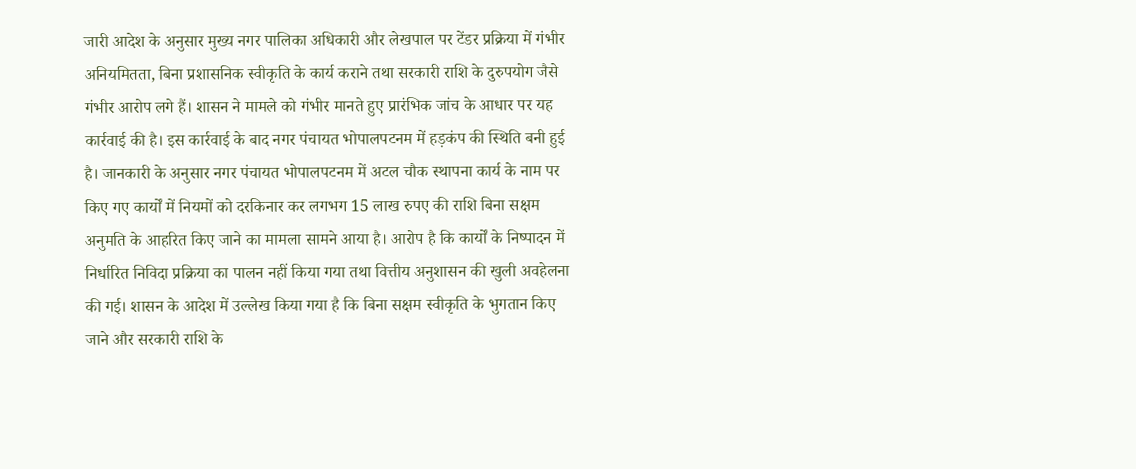जारी आदेश के अनुसार मुख्य नगर पालिका अधिकारी और लेखपाल पर टेंडर प्रक्रिया में गंभीर अनियमितता, बिना प्रशासनिक स्वीकृति के कार्य कराने तथा सरकारी राशि के दुरुपयोग जैसे गंभीर आरोप लगे हैं। शासन ने मामले को गंभीर मानते हुए प्रारंभिक जांच के आधार पर यह कार्रवाई की है। इस कार्रवाई के बाद नगर पंचायत भोपालपटनम में हड़कंप की स्थिति बनी हुई है। जानकारी के अनुसार नगर पंचायत भोपालपटनम में अटल चौक स्थापना कार्य के नाम पर किए गए कार्यों में नियमों को दरकिनार कर लगभग 15 लाख रुपए की राशि बिना सक्षम अनुमति के आहरित किए जाने का मामला सामने आया है। आरोप है कि कार्यों के निष्पादन में निर्धारित निविदा प्रक्रिया का पालन नहीं किया गया तथा वित्तीय अनुशासन की खुली अवहेलना की गई। शासन के आदेश में उल्लेख किया गया है कि बिना सक्षम स्वीकृति के भुगतान किए जाने और सरकारी राशि के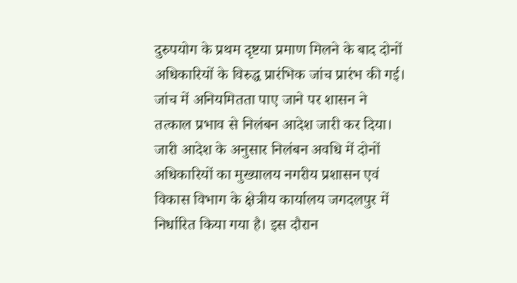दुरुपयोग के प्रथम दृष्टया प्रमाण मिलने के बाद दोनों अधिकारियों के विरुद्ध प्रारंभिक जांच प्रारंभ की गई।
जांच में अनियमितता पाए जाने पर शासन ने तत्काल प्रभाव से निलंबन आदेश जारी कर दिया। जारी आदेश के अनुसार निलंबन अवधि में दोनों अधिकारियों का मुख्यालय नगरीय प्रशासन एवं विकास विभाग के क्षेत्रीय कार्यालय जगदलपुर में निर्धारित किया गया है। इस दौरान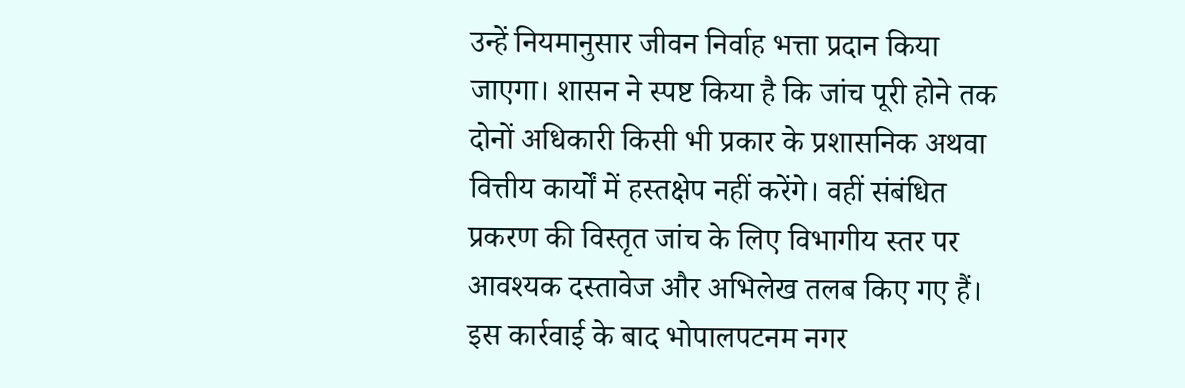उन्हें नियमानुसार जीवन निर्वाह भत्ता प्रदान किया जाएगा। शासन ने स्पष्ट किया है कि जांच पूरी होने तक दोनों अधिकारी किसी भी प्रकार के प्रशासनिक अथवा वित्तीय कार्यों में हस्तक्षेप नहीं करेंगे। वहीं संबंधित प्रकरण की विस्तृत जांच के लिए विभागीय स्तर पर आवश्यक दस्तावेज और अभिलेख तलब किए गए हैं। इस कार्रवाई के बाद भोपालपटनम नगर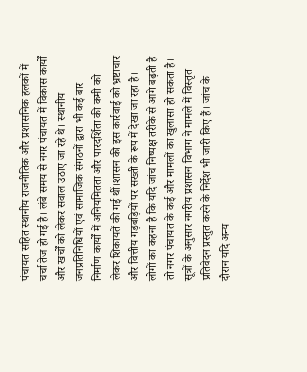पंचायत सहित स्थानीय राजनीतिक और प्रशासनिक हलकों में चर्चा तेज हो गई है। लंबे समय से नगर पंचायत में विकास कार्यों और खर्चों को लेकर सवाल उठाए जा रहे थे। स्थानीय जनप्रतिनिधियों एवं सामाजिक संगठनों द्वारा भी कई बार निर्माण कार्यों में अनियमितता और पारदर्शिता की कमी को लेकर शिकायतें की गई थीं।शासन की इस कार्रवाई को भ्रष्टाचार और वित्तीय गड़बड़ियों पर सख्ती के रूप में देखा जा रहा है। लोगों का कहना है कि यदि जांच निष्पक्ष तरीके से आगे बढ़ती है तो नगर पंचायत के कई और मामलों का खुलासा हो सकता है। सूत्रों के अनुसार नगरीय प्रशासन विभाग ने मामले में विस्तृत प्रतिवेदन प्रस्तुत करने के निर्देश भी जारी किए हैं। जांच के दौरान यदि अन्य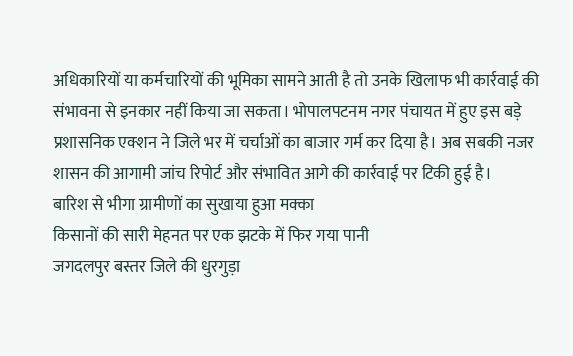अधिकारियों या कर्मचारियों की भूमिका सामने आती है तो उनके खिलाफ भी कार्रवाई की संभावना से इनकार नहीं किया जा सकता। भोपालपटनम नगर पंचायत में हुए इस बड़े प्रशासनिक एक्शन ने जिले भर में चर्चाओं का बाजार गर्म कर दिया है। अब सबकी नजर शासन की आगामी जांच रिपोर्ट और संभावित आगे की कार्रवाई पर टिकी हुई है।
बारिश से भीगा ग्रामीणों का सुखाया हुआ मक्का
किसानों की सारी मेहनत पर एक झटके में फिर गया पानी
जगदलपुर बस्तर जिले की धुरगुड़ा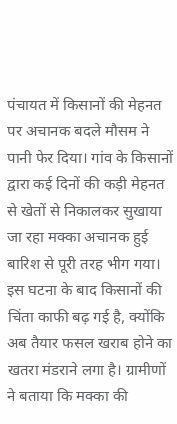पंचायत में किसानों की मेहनत पर अचानक बदले मौसम ने पानी फेर दिया। गांव के किसानों द्वारा कई दिनों की कड़ी मेहनत से खेतों से निकालकर सुखाया जा रहा मक्का अचानक हुई बारिश से पूरी तरह भीग गया। इस घटना के बाद किसानों की चिंता काफी बढ़ गई है, क्योंकि अब तैयार फसल खराब होने का खतरा मंडराने लगा है। ग्रामीणों ने बताया कि मक्का की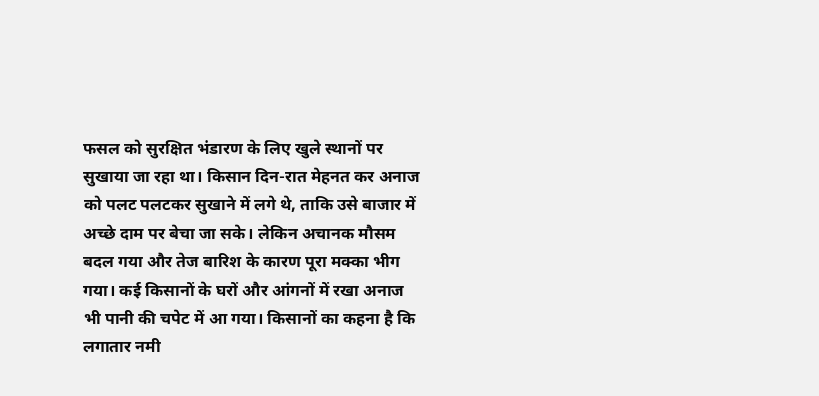फसल को सुरक्षित भंडारण के लिए खुले स्थानों पर सुखाया जा रहा था। किसान दिन-रात मेहनत कर अनाज को पलट पलटकर सुखाने में लगे थे, ताकि उसे बाजार में अच्छे दाम पर बेचा जा सके। लेकिन अचानक मौसम बदल गया और तेज बारिश के कारण पूरा मक्का भीग गया। कई किसानों के घरों और आंगनों में रखा अनाज भी पानी की चपेट में आ गया। किसानों का कहना है कि लगातार नमी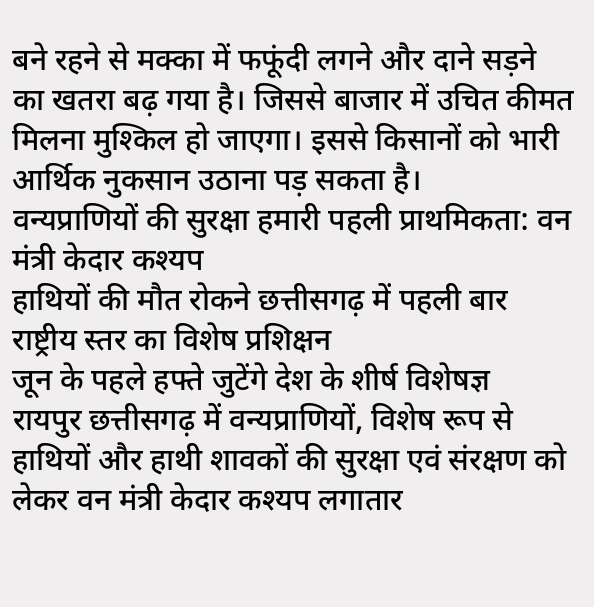बने रहने से मक्का में फफूंदी लगने और दाने सड़ने का खतरा बढ़ गया है। जिससे बाजार में उचित कीमत मिलना मुश्किल हो जाएगा। इससे किसानों को भारी आर्थिक नुकसान उठाना पड़ सकता है।
वन्यप्राणियों की सुरक्षा हमारी पहली प्राथमिकता: वन मंत्री केदार कश्यप
हाथियों की मौत रोकने छत्तीसगढ़ में पहली बार राष्ट्रीय स्तर का विशेष प्रशिक्षन
जून के पहले हफ्ते जुटेंगे देश के शीर्ष विशेषज्ञ
रायपुर छत्तीसगढ़ में वन्यप्राणियों, विशेष रूप से हाथियों और हाथी शावकों की सुरक्षा एवं संरक्षण को लेकर वन मंत्री केदार कश्यप लगातार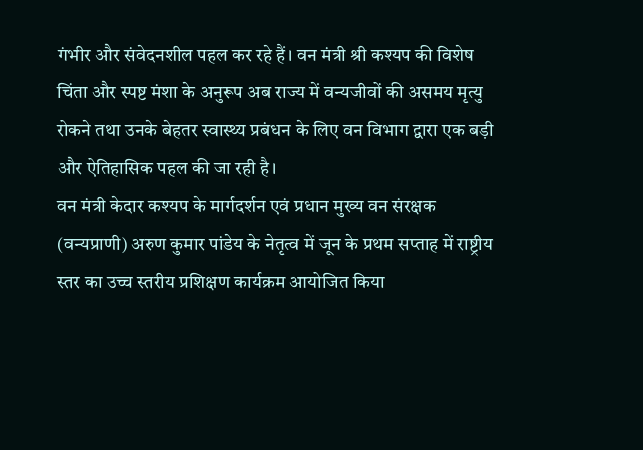गंभीर और संवेदनशील पहल कर रहे हैं। वन मंत्री श्री कश्यप की विशेष चिंता और स्पष्ट मंशा के अनुरूप अब राज्य में वन्यजीवों की असमय मृत्यु रोकने तथा उनके बेहतर स्वास्थ्य प्रबंधन के लिए वन विभाग द्वारा एक बड़ी और ऐतिहासिक पहल की जा रही है।
वन मंत्री केदार कश्यप के मार्गदर्शन एवं प्रधान मुख्य वन संरक्षक (वन्यप्राणी) अरुण कुमार पांडेय के नेतृत्व में जून के प्रथम सप्ताह में राष्ट्रीय स्तर का उच्च स्तरीय प्रशिक्षण कार्यक्रम आयोजित किया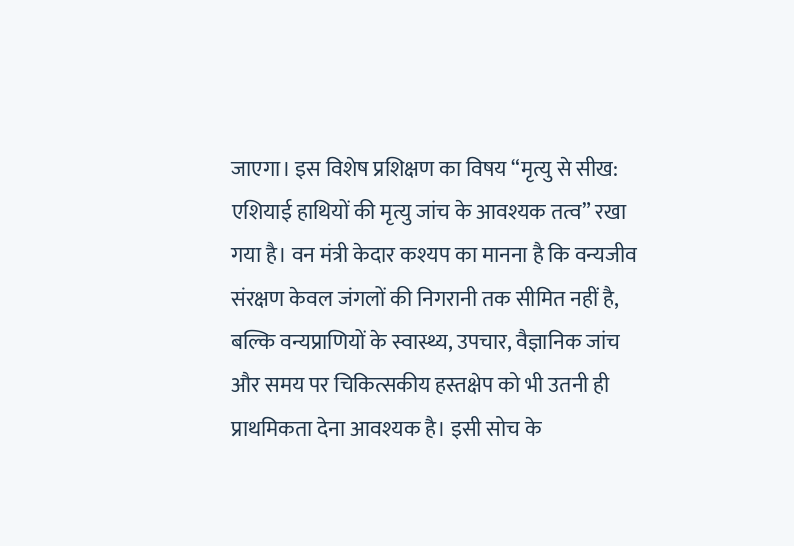जाएगा। इस विशेष प्रशिक्षण का विषय “मृत्यु से सीख: एशियाई हाथियों की मृत्यु जांच के आवश्यक तत्व” रखा गया है। वन मंत्री केदार कश्यप का मानना है कि वन्यजीव संरक्षण केवल जंगलों की निगरानी तक सीमित नहीं है, बल्कि वन्यप्राणियों के स्वास्थ्य, उपचार, वैज्ञानिक जांच और समय पर चिकित्सकीय हस्तक्षेप को भी उतनी ही प्राथमिकता देना आवश्यक है। इसी सोच के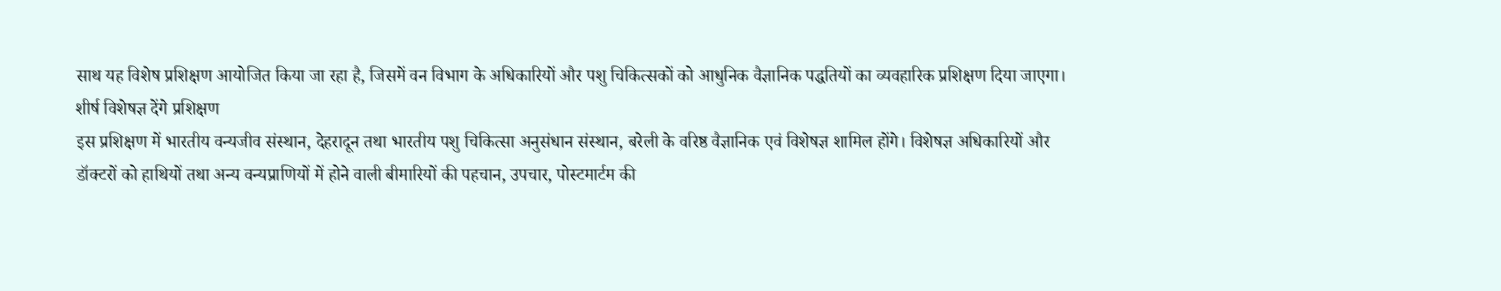साथ यह विशेष प्रशिक्षण आयोजित किया जा रहा है, जिसमें वन विभाग के अधिकारियों और पशु चिकित्सकों को आधुनिक वैज्ञानिक पद्धतियों का व्यवहारिक प्रशिक्षण दिया जाएगा।
शीर्ष विशेषज्ञ देंगे प्रशिक्षण
इस प्रशिक्षण में भारतीय वन्यजीव संस्थान, देहरादून तथा भारतीय पशु चिकित्सा अनुसंधान संस्थान, बरेली के वरिष्ठ वैज्ञानिक एवं विशेषज्ञ शामिल होंगे। विशेषज्ञ अधिकारियों और डॉक्टरों को हाथियों तथा अन्य वन्यप्राणियों में होने वाली बीमारियों की पहचान, उपचार, पोस्टमार्टम की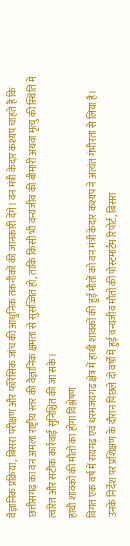वैज्ञानिक प्रक्रिया, बिसरा परीक्षण और फॉरेंसिक जांच की आधुनिक तकनीकों की जानकारी देंगे। वन मंत्री केदार कश्यप चाहते हैं कि छत्तीसगढ़ का वन अमला राष्ट्रीय स्तर की वैज्ञानिक क्षमता से सुसज्जित हो, ताकि किसी भी वन्यजीव की बीमारी अथवा मृत्यु की स्थिति में त्वरित और सटीक कार्रवाई सुनिश्चित की जा सके।
हाथी शावकों की मौतों का होगा विश्लेषण
विगत एक वर्ष में रायगढ़ एवं धरमजयगढ़ क्षेत्र में हाथी शावकों की हुई मौतों को वन मंत्री केदार कश्यप ने अत्यंत गंभीरता से लिया है। उनके निर्देश पर प्रशिक्षण के दौरान पिछले दो वर्षों में हुई वन्यजीव मौतों की पोस्टमार्टम रिपोर्ट, बिसरा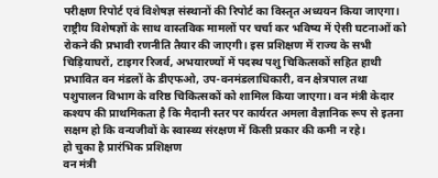परीक्षण रिपोर्ट एवं विशेषज्ञ संस्थानों की रिपोर्ट का विस्तृत अध्ययन किया जाएगा। राष्ट्रीय विशेषज्ञों के साथ वास्तविक मामलों पर चर्चा कर भविष्य में ऐसी घटनाओं को रोकने की प्रभावी रणनीति तैयार की जाएगी। इस प्रशिक्षण में राज्य के सभी चिड़ियाघरों, टाइगर रिजर्व, अभयारण्यों में पदस्थ पशु चिकित्सकों सहित हाथी प्रभावित वन मंडलों के डीएफओ, उप-वनमंडलाधिकारी, वन क्षेत्रपाल तथा पशुपालन विभाग के वरिष्ठ चिकित्सकों को शामिल किया जाएगा। वन मंत्री केदार कश्यप की प्राथमिकता है कि मैदानी स्तर पर कार्यरत अमला वैज्ञानिक रूप से इतना सक्षम हो कि वन्यजीवों के स्वास्थ्य संरक्षण में किसी प्रकार की कमी न रहे।
हो चुका है प्रारंभिक प्रशिक्षण
वन मंत्री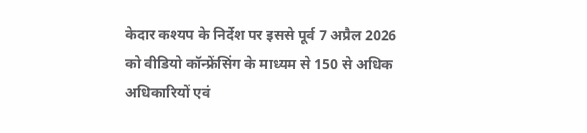केदार कश्यप के निर्देश पर इससे पूर्व 7 अप्रैल 2026 को वीडियो कॉन्फ्रेंसिंग के माध्यम से 150 से अधिक अधिकारियों एवं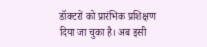डॉक्टरों को प्रारंभिक प्रशिक्षण दिया जा चुका है। अब इसी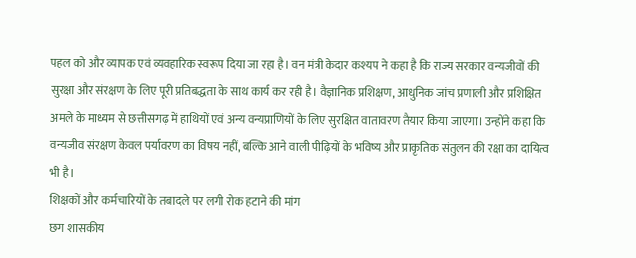पहल को और व्यापक एवं व्यवहारिक स्वरूप दिया जा रहा है। वन मंत्री केदार कश्यप ने कहा है कि राज्य सरकार वन्यजीवों की सुरक्षा और संरक्षण के लिए पूरी प्रतिबद्धता के साथ कार्य कर रही है। वैज्ञानिक प्रशिक्षण, आधुनिक जांच प्रणाली और प्रशिक्षित अमले के माध्यम से छत्तीसगढ़ में हाथियों एवं अन्य वन्यप्राणियों के लिए सुरक्षित वातावरण तैयार किया जाएगा। उन्होंने कहा कि वन्यजीव संरक्षण केवल पर्यावरण का विषय नहीं, बल्कि आने वाली पीढ़ियों के भविष्य और प्राकृतिक संतुलन की रक्षा का दायित्व भी है।
शिक्षकों और कर्मचारियों के तबादले पर लगी रोक हटाने की मांग
छग शासकीय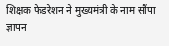शिक्षक फेडरेशन ने मुख्यमंत्री के नाम सौंपा ज्ञापन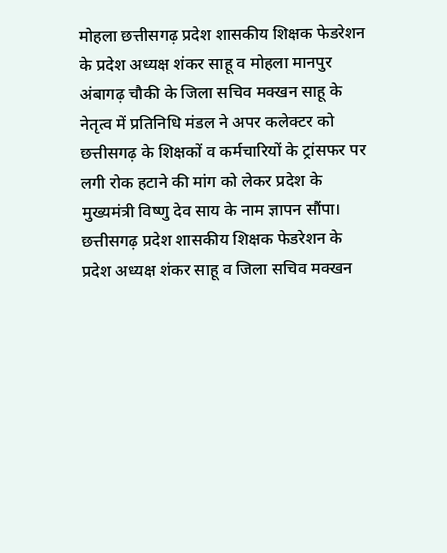मोहला छत्तीसगढ़ प्रदेश शासकीय शिक्षक फेडरेशन के प्रदेश अध्यक्ष शंकर साहू व मोहला मानपुर अंबागढ़ चौकी के जिला सचिव मक्खन साहू के नेतृत्व में प्रतिनिधि मंडल ने अपर कलेक्टर को छत्तीसगढ़ के शिक्षकों व कर्मचारियों के ट्रांसफर पर लगी रोक हटाने की मांग को लेकर प्रदेश के मुख्यमंत्री विष्णु देव साय के नाम ज्ञापन सौंपा।
छत्तीसगढ़ प्रदेश शासकीय शिक्षक फेडरेशन के प्रदेश अध्यक्ष शंकर साहू व जिला सचिव मक्खन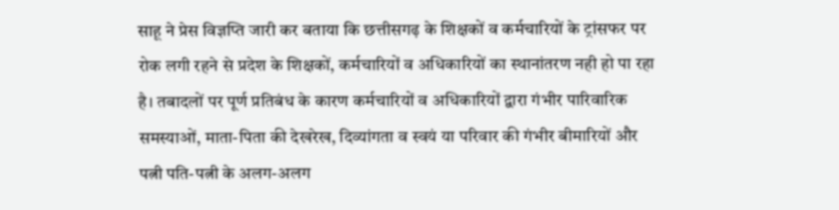साहू ने प्रेस विज्ञप्ति जारी कर बताया कि छत्तीसगढ़ के शिक्षकों व कर्मचारियों के ट्रांसफर पर रोक लगी रहने से प्रदेश के शिक्षकों, कर्मचारियों व अधिकारियों का स्थानांतरण नही हो पा रहा है। तबादलों पर पूर्ण प्रतिबंध के कारण कर्मचारियों व अधिकारियों द्वारा गंभीर पारिवारिक समस्याओं, माता-पिता की देखरेख, दिव्यांगता व स्वयं या परिवार की गंभीर बीमारियों और पत्नी पति-पत्नी के अलग-अलग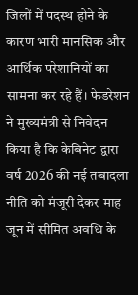जिलों में पदस्थ होने के कारण भारी मानसिक और आर्थिक परेशानियों का सामना कर रहे हैं। फेडरेशन ने मुख्यमंत्री से निवेदन किया है कि केबिनेट द्वारा वर्ष 2026 की नई तबादला नीति को मंजूरी देकर माह जून में सीमित अवधि के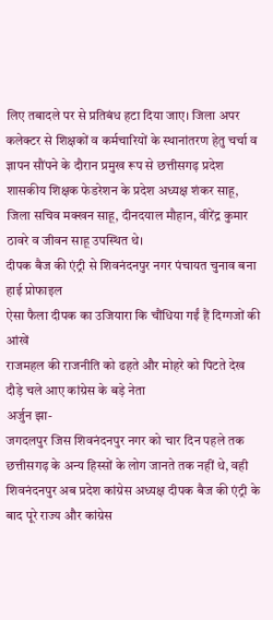लिए तबादले पर से प्रतिबंध हटा दिया जाए। जिला अपर कलेक्टर से शिक्षकों व कर्मचारियों के स्थानांतरण हेतु चर्चा व ज्ञापन सौंपने के दौरान प्रमुख रूप से छत्तीसगढ़ प्रदेश शासकीय शिक्षक फेडरेशन के प्रदेश अध्यक्ष शंकर साहू, जिला सचिव मक्खन साहू, दीनदयाल मौहान, वीरेंद्र कुमार ठावरे व जीवन साहू उपस्थित थे।
दीपक बैज की एंट्री से शिवनंदनपुर नगर पंचायत चुनाव बना हाई प्रोफाइल
ऐसा फैला दीपक का उजियारा कि चौंधिया गईं हैं दिग्गजों की आंखें
राजमहल की राजनीति को ढहते और मोहरे को पिटते देख दौड़े चले आए कांग्रेस के बड़े नेता
अर्जुन झा-
जगदलपुर जिस शिवनंदनपुर नगर को चार दिन पहले तक छत्तीसगढ़ के अन्य हिस्सों के लोग जानते तक नहीं थे, वही शिवनंदनपुर अब प्रदेश कांग्रेस अध्यक्ष दीपक बैज की एंट्री के बाद पूरे राज्य और कांग्रेस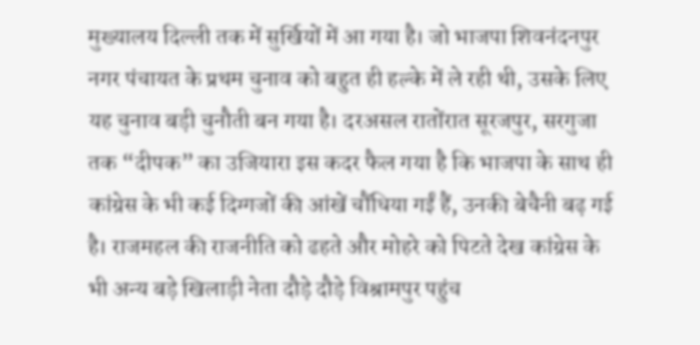मुख्यालय दिल्ली तक में सुर्खियों में आ गया है। जो भाजपा शिवनंदनपुर नगर पंचायत के प्रथम चुनाव को बहुत ही हल्के में ले रही थी, उसके लिए यह चुनाव बड़ी चुनौती बन गया है। दरअसल रातोंरात सूरजपुर, सरगुजा तक “दीपक” का उजियारा इस कदर फैल गया है कि भाजपा के साथ ही कांग्रेस के भी कई दिग्गजों की आंखें चौंधिया गईं हैं, उनकी बेचैनी बढ़ गई है। राजमहल की राजनीति को ढहते और मोहरे को पिटते देख कांग्रेस के भी अन्य बड़े खिलाड़ी नेता दौड़े दौड़े विश्रामपुर पहुंच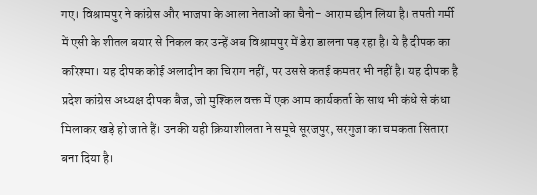गए। विश्रामपुर ने कांग्रेस और भाजपा के आला नेताओं का चैनो- आराम छीन लिया है। तपती गर्मी में एसी के शीतल बयार से निकल कर उन्हें अब विश्रामपुर में डेरा डालना पड़ रहा है। ये है दीपक का करिश्मा। यह दीपक कोई अलादीन का चिराग नहीं, पर उससे कतई कमतर भी नहीं है। यह दीपक है प्रदेश कांग्रेस अध्यक्ष दीपक बैज, जो मुश्किल वक्त में एक आम कार्यकर्ता के साथ भी कंधे से कंधा मिलाकर खड़े हो जाते हैं। उनकी यही क्रियाशीलता ने समूचे सूरजपुर, सरगुजा का चमकता सितारा बना दिया है।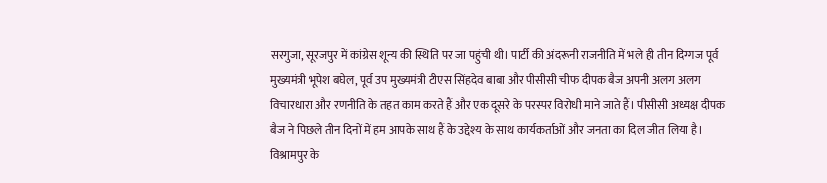सरगुजा, सूरजपुर में कांग्रेस शून्य की स्थिति पर जा पहुंची थी। पार्टी की अंदरूनी राजनीति में भले ही तीन दिग्गज पूर्व मुख्यमंत्री भूपेश बघेल, पूर्व उप मुख्यमंत्री टीएस सिंहदेव बाबा और पीसीसी चीफ दीपक बैज अपनी अलग अलग विचारधारा और रणनीति के तहत काम करते हैं और एक दूसरे के परस्पर विरोधी माने जाते हैं। पीसीसी अध्यक्ष दीपक बैज ने पिछले तीन दिनों में हम आपके साथ हैं के उद्देश्य के साथ कार्यकर्ताओं और जनता का दिल जीत लिया है। विश्रामपुर के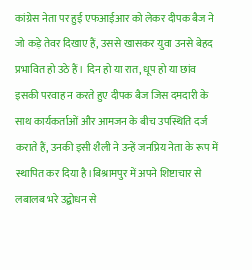कांग्रेस नेता पर हुई एफआईआर को लेकर दीपक बैज ने जो कड़े तेवर दिखाए हैं, उससे खासकर युवा उनसे बेहद प्रभावित हो उठे हैं। दिन हो या रात, धूप हो या छांव इसकी परवाह न करते हुए दीपक बैज जिस दमदारी के साथ कार्यकर्ताओं और आमजन के बीच उपस्थिति दर्ज कराते हैं, उनकी इसी शैली ने उन्हें जनप्रिय नेता के रूप में स्थापित कर दिया है।बिश्रामपुर में अपने शिष्टाचार से लबालब भरे उद्बोधन से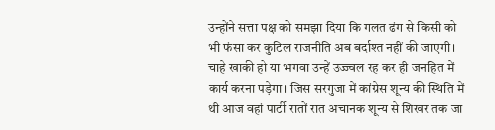उन्होंने सत्ता पक्ष को समझा दिया कि गलत ढंग से किसी को भी फंसा कर कुटिल राजनीति अब बर्दाश्त नहीं की जाएगी। चाहे खाकी हो या भगवा उन्हें उज्ज्वल रह कर ही जनहित में कार्य करना पड़ेगा। जिस सरगुजा में कांग्रेस शून्य की स्थिति में थी आज वहां पार्टी रातों रात अचानक शून्य से शिखर तक जा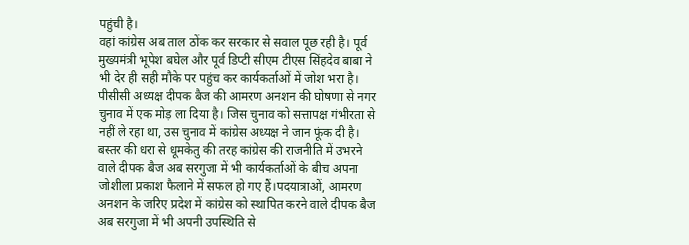पहुंची है।
वहां कांग्रेस अब ताल ठोंक कर सरकार से सवाल पूछ रही है। पूर्व मुख्यमंत्री भूपेश बघेल और पूर्व डिप्टी सीएम टीएस सिंहदेव बाबा ने भी देर ही सही मौके पर पहुंच कर कार्यकर्ताओं में जोश भरा है। पीसीसी अध्यक्ष दीपक बैज की आमरण अनशन की घोषणा से नगर चुनाव में एक मोड़ ला दिया है। जिस चुनाव को सत्तापक्ष गंभीरता से नहीं ले रहा था, उस चुनाव में कांग्रेस अध्यक्ष ने जान फूंक दी है। बस्तर की धरा से धूमकेतु की तरह कांग्रेस की राजनीति में उभरने वाले दीपक बैज अब सरगुजा में भी कार्यकर्ताओं के बीच अपना जोशीला प्रकाश फैलाने में सफल हो गए हैं।पदयात्राओं, आमरण अनशन के जरिए प्रदेश में कांग्रेस को स्थापित करने वाले दीपक बैज अब सरगुजा में भी अपनी उपस्थिति से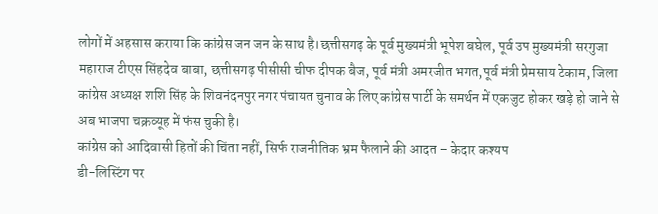लोगों में अहसास कराया कि कांग्रेस जन जन के साथ है।छत्तीसगढ़ के पूर्व मुख्यमंत्री भूपेश बघेल, पूर्व उप मुख्यमंत्री सरगुजा महाराज टीएस सिंहदेव बाबा, छत्तीसगढ़ पीसीसी चीफ दीपक बैज, पूर्व मंत्री अमरजीत भगत,पूर्व मंत्री प्रेमसाय टेकाम, जिला कांग्रेस अध्यक्ष शशि सिंह के शिवनंदनपुर नगर पंचायत चुनाव के लिए कांग्रेस पार्टी के समर्थन में एकजुट होकर खड़े हो जाने से अब भाजपा चक्रव्यूह में फंस चुकी है।
कांग्रेस को आदिवासी हितों की चिंता नहीं, सिर्फ राजनीतिक भ्रम फैलाने की आदत – केदार कश्यप
डी-लिस्टिंग पर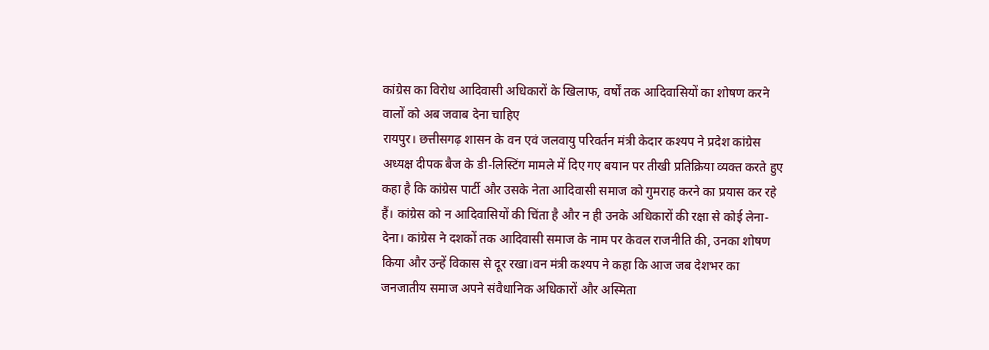कांग्रेस का विरोध आदिवासी अधिकारों के खिलाफ, वर्षों तक आदिवासियों का शोषण करने वालों को अब जवाब देना चाहिए
रायपुर। छत्तीसगढ़ शासन के वन एवं जलवायु परिवर्तन मंत्री केदार कश्यप ने प्रदेश कांग्रेस अध्यक्ष दीपक बैज के डी-लिस्टिंग मामले में दिए गए बयान पर तीखी प्रतिक्रिया व्यक्त करते हुए कहा है कि कांग्रेस पार्टी और उसके नेता आदिवासी समाज को गुमराह करने का प्रयास कर रहे हैं। कांग्रेस को न आदिवासियों की चिंता है और न ही उनके अधिकारों की रक्षा से कोई लेना-देना। कांग्रेस ने दशकों तक आदिवासी समाज के नाम पर केवल राजनीति की, उनका शोषण किया और उन्हें विकास से दूर रखा।वन मंत्री कश्यप ने कहा कि आज जब देशभर का जनजातीय समाज अपने संवैधानिक अधिकारों और अस्मिता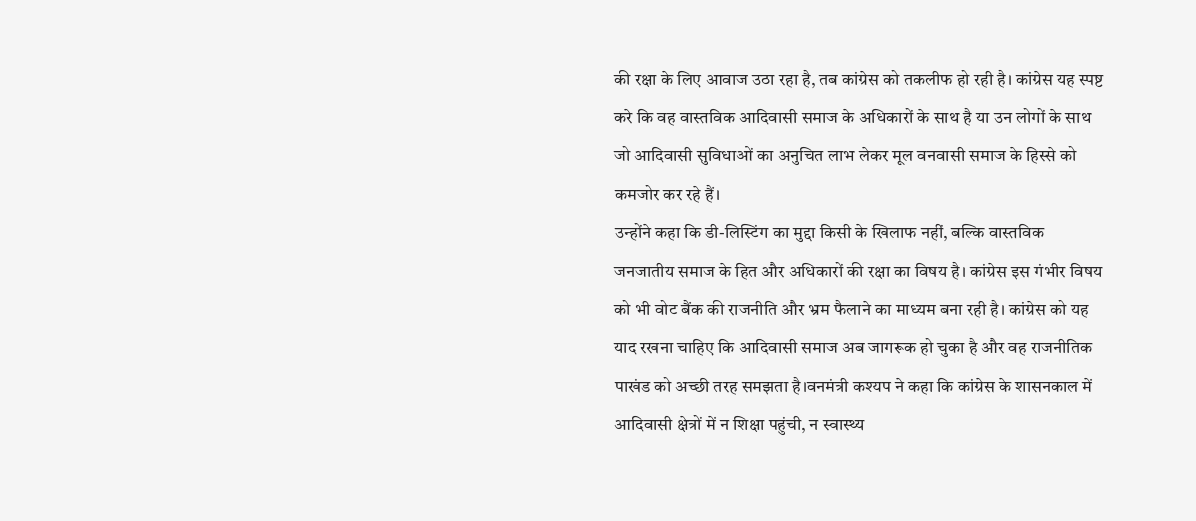की रक्षा के लिए आवाज उठा रहा है, तब कांग्रेस को तकलीफ हो रही है। कांग्रेस यह स्पष्ट करे कि वह वास्तविक आदिवासी समाज के अधिकारों के साथ है या उन लोगों के साथ जो आदिवासी सुविधाओं का अनुचित लाभ लेकर मूल वनवासी समाज के हिस्से को कमजोर कर रहे हैं।
उन्होंने कहा कि डी-लिस्टिंग का मुद्दा किसी के खिलाफ नहीं, बल्कि वास्तविक जनजातीय समाज के हित और अधिकारों की रक्षा का विषय है। कांग्रेस इस गंभीर विषय को भी वोट बैंक की राजनीति और भ्रम फैलाने का माध्यम बना रही है। कांग्रेस को यह याद रखना चाहिए कि आदिवासी समाज अब जागरूक हो चुका है और वह राजनीतिक पाखंड को अच्छी तरह समझता है।वनमंत्री कश्यप ने कहा कि कांग्रेस के शासनकाल में आदिवासी क्षेत्रों में न शिक्षा पहुंची, न स्वास्थ्य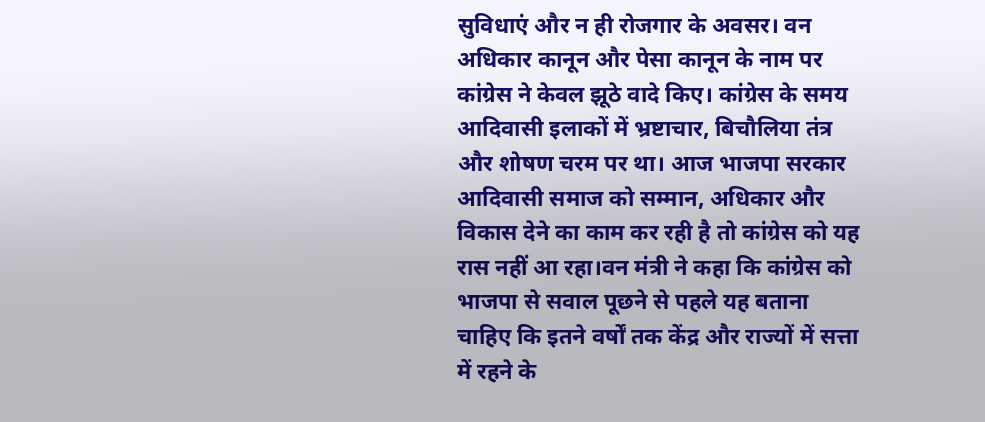सुविधाएं और न ही रोजगार के अवसर। वन अधिकार कानून और पेसा कानून के नाम पर कांग्रेस ने केवल झूठे वादे किए। कांग्रेस के समय आदिवासी इलाकों में भ्रष्टाचार, बिचौलिया तंत्र और शोषण चरम पर था। आज भाजपा सरकार आदिवासी समाज को सम्मान, अधिकार और विकास देने का काम कर रही है तो कांग्रेस को यह रास नहीं आ रहा।वन मंत्री ने कहा कि कांग्रेस को भाजपा से सवाल पूछने से पहले यह बताना चाहिए कि इतने वर्षों तक केंद्र और राज्यों में सत्ता में रहने के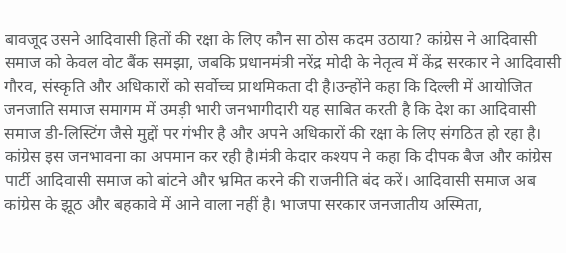बावजूद उसने आदिवासी हितों की रक्षा के लिए कौन सा ठोस कदम उठाया? कांग्रेस ने आदिवासी समाज को केवल वोट बैंक समझा, जबकि प्रधानमंत्री नरेंद्र मोदी के नेतृत्व में केंद्र सरकार ने आदिवासी गौरव, संस्कृति और अधिकारों को सर्वोच्च प्राथमिकता दी है।उन्होंने कहा कि दिल्ली में आयोजित जनजाति समाज समागम में उमड़ी भारी जनभागीदारी यह साबित करती है कि देश का आदिवासी समाज डी-लिस्टिंग जैसे मुद्दों पर गंभीर है और अपने अधिकारों की रक्षा के लिए संगठित हो रहा है। कांग्रेस इस जनभावना का अपमान कर रही है।मंत्री केदार कश्यप ने कहा कि दीपक बैज और कांग्रेस पार्टी आदिवासी समाज को बांटने और भ्रमित करने की राजनीति बंद करें। आदिवासी समाज अब कांग्रेस के झूठ और बहकावे में आने वाला नहीं है। भाजपा सरकार जनजातीय अस्मिता,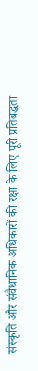संस्कृति और संवैधानिक अधिकारों की रक्षा के लिए पूरी प्रतिबद्धता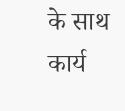के साथ कार्य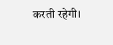करती रहेगी।